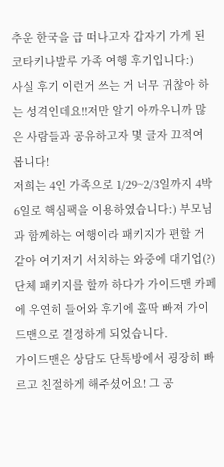추운 한국을 급 떠나고자 갑자기 가게 된 코타키나발루 가족 여행 후기입니다:)
사실 후기 이런거 쓰는 거 너무 귀찮아 하는 성격인데요!!저만 알기 아까우니까 많은 사람들과 공유하고자 몇 글자 끄적여 봅니다!
저희는 4인 가족으로 1/29~2/3일까지 4박 6일로 핵심팩을 이용하였습니다:) 부모님과 함께하는 여행이라 패키지가 편할 거 같아 여기저기 서치하는 와중에 대기업(?)단체 패키지를 할까 하다가 가이드맨 카페에 우연히 들어와 후기에 홀딱 빠져 가이드맨으로 결정하게 되었습니다.
가이드맨은 상담도 단톡방에서 굉장히 빠르고 친절하게 해주셨어요! 그 공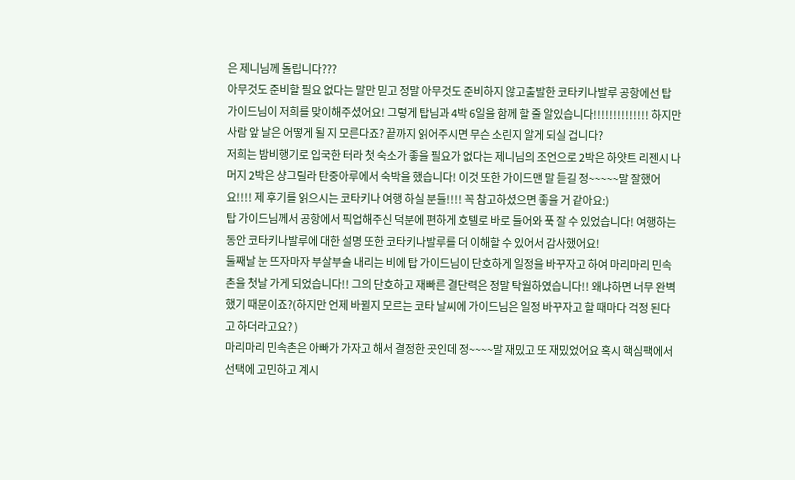은 제니님께 돌립니다???
아무것도 준비할 필요 없다는 말만 믿고 정말 아무것도 준비하지 않고출발한 코타키나발루 공항에선 탑 가이드님이 저희를 맞이해주셨어요! 그렇게 탑님과 4박 6일을 함께 할 줄 알있습니다!!!!!!!!!!!!!! 하지만 사람 앞 날은 어떻게 될 지 모른다죠? 끝까지 읽어주시면 무슨 소린지 알게 되실 겁니다?
저희는 밤비행기로 입국한 터라 첫 숙소가 좋을 필요가 없다는 제니님의 조언으로 2박은 하얏트 리젠시 나머지 2박은 샹그릴라 탄중아루에서 숙박을 했습니다! 이것 또한 가이드맨 말 듣길 정~~~~~말 잘했어요!!!! 제 후기를 읽으시는 코타키나 여행 하실 분들!!!! 꼭 참고하셨으면 좋을 거 같아요:)
탑 가이드님께서 공항에서 픽업해주신 덕분에 편하게 호텔로 바로 들어와 푹 잘 수 있었습니다! 여행하는 동안 코타키나발루에 대한 설명 또한 코타키나발루를 더 이해할 수 있어서 감사했어요!
둘째날 눈 뜨자마자 부살부슬 내리는 비에 탑 가이드님이 단호하게 일정을 바꾸자고 하여 마리마리 민속촌을 첫날 가게 되었습니다!! 그의 단호하고 재빠른 결단력은 정말 탁월하였습니다!! 왜냐하면 너무 완벽했기 때문이죠?(하지만 언제 바뀔지 모르는 코타 날씨에 가이드님은 일정 바꾸자고 할 때마다 걱정 된다고 하더라고요? )
마리마리 민속촌은 아빠가 가자고 해서 결정한 곳인데 정~~~~말 재밌고 또 재밌었어요 혹시 핵심팩에서 선택에 고민하고 계시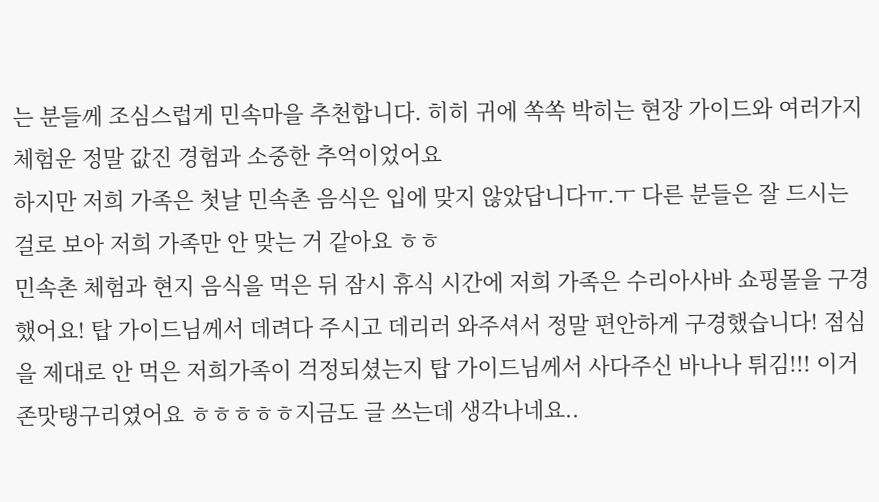는 분들께 조심스럽게 민속마을 추천합니다. 히히 귀에 쏙쏙 박히는 현장 가이드와 여러가지 체험운 정말 값진 경험과 소중한 추억이었어요
하지만 저희 가족은 첫날 민속촌 음식은 입에 맞지 않았답니다ㅠ.ㅜ 다른 분들은 잘 드시는 걸로 보아 저희 가족만 안 맞는 거 같아요 ㅎㅎ
민속촌 체험과 현지 음식을 먹은 뒤 잠시 휴식 시간에 저희 가족은 수리아사바 쇼핑몰을 구경했어요! 탑 가이드님께서 데려다 주시고 데리러 와주셔서 정말 편안하게 구경했습니다! 점심을 제대로 안 먹은 저희가족이 걱정되셨는지 탑 가이드님께서 사다주신 바나나 튀김!!! 이거 존맛탱구리였어요 ㅎㅎㅎㅎㅎ지금도 글 쓰는데 생각나네요..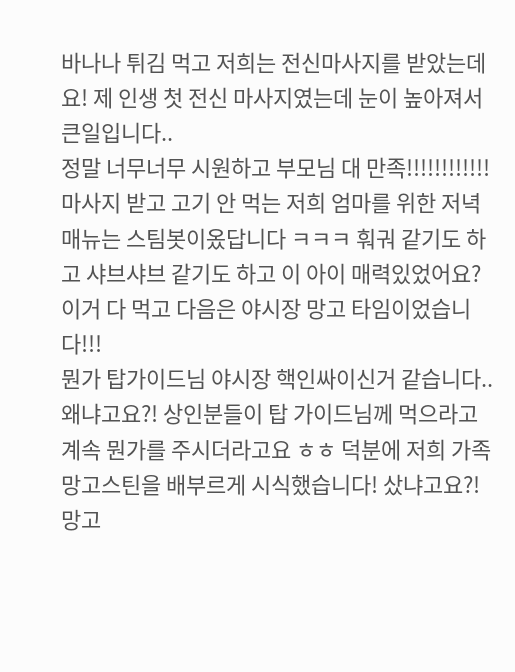바나나 튀김 먹고 저희는 전신마사지를 받았는데요! 제 인생 첫 전신 마사지였는데 눈이 높아져서 큰일입니다..
정말 너무너무 시원하고 부모님 대 만족!!!!!!!!!!!!
마사지 받고 고기 안 먹는 저희 엄마를 위한 저녁매뉴는 스팀봇이옸답니다 ㅋㅋㅋ 훠궈 같기도 하고 샤브샤브 같기도 하고 이 아이 매력있었어요?
이거 다 먹고 다음은 야시장 망고 타임이었습니다!!!
뭔가 탑가이드님 야시장 핵인싸이신거 같습니다.. 왜냐고요?! 상인분들이 탑 가이드님께 먹으라고 계속 뭔가를 주시더라고요 ㅎㅎ 덕분에 저희 가족 망고스틴을 배부르게 시식했습니다! 샀냐고요?! 망고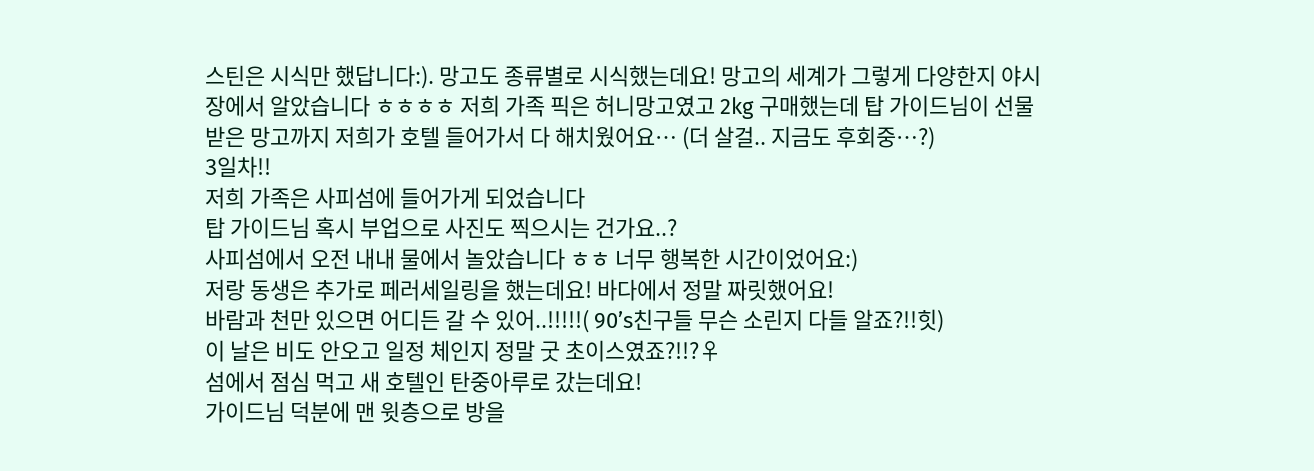스틴은 시식만 했답니다:). 망고도 종류별로 시식했는데요! 망고의 세계가 그렇게 다양한지 야시장에서 알았습니다 ㅎㅎㅎㅎ 저희 가족 픽은 허니망고였고 2kg 구매했는데 탑 가이드님이 선물 받은 망고까지 저희가 호텔 들어가서 다 해치웠어요… (더 살걸.. 지금도 후회중…?)
3일차!!
저희 가족은 사피섬에 들어가게 되었습니다
탑 가이드님 혹시 부업으로 사진도 찍으시는 건가요..?
사피섬에서 오전 내내 물에서 놀았습니다 ㅎㅎ 너무 행복한 시간이었어요:)
저랑 동생은 추가로 페러세일링을 했는데요! 바다에서 정말 짜릿했어요!
바람과 천만 있으면 어디든 갈 수 있어..!!!!!( 90’s친구들 무슨 소린지 다들 알죠?!!힛)
이 날은 비도 안오고 일정 체인지 정말 굿 초이스였죠?!!?♀
섬에서 점심 먹고 새 호텔인 탄중아루로 갔는데요!
가이드님 덕분에 맨 윗층으로 방을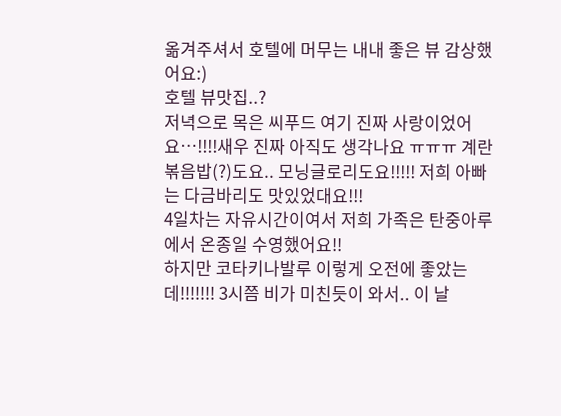옮겨주셔서 호텔에 머무는 내내 좋은 뷰 감상했어요:)
호텔 뷰맛집..?
저녁으로 목은 씨푸드 여기 진짜 사랑이었어요…!!!!새우 진짜 아직도 생각나요 ㅠㅠㅠ 계란 볶음밥(?)도요.. 모닝글로리도요!!!!! 저희 아빠는 다금바리도 맛있었대요!!!
4일차는 자유시간이여서 저희 가족은 탄중아루에서 온종일 수영했어요!!
하지만 코타키나발루 이렇게 오전에 좋았는데!!!!!!! 3시쯤 비가 미친듯이 와서.. 이 날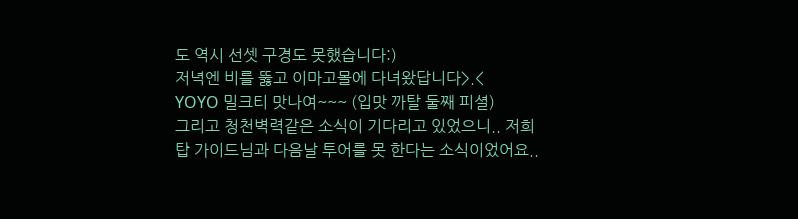도 역시 선셋 구경도 못했습니다:)
저녁엔 비를 뚫고 이마고몰에 다녀왔답니다>.<
YOYO 밀크티 맛나여~~~ (입맛 까탈 둘째 피셜)
그리고 청천벽력같은 소식이 기다리고 있었으니.. 저희 탑 가이드님과 다음날 투어를 못 한다는 소식이었어요..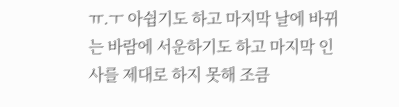ㅠ.ㅜ 아쉽기도 하고 마지막 날에 바뀌는 바람에 서운하기도 하고 마지막 인사를 제대로 하지 못해 조큼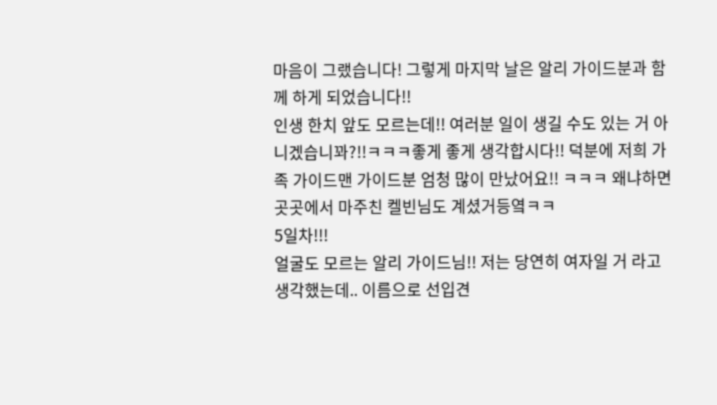마음이 그랬습니다! 그렇게 마지막 날은 알리 가이드분과 함께 하게 되었습니다!!
인생 한치 앞도 모르는데!! 여러분 일이 생길 수도 있는 거 아니겠습니꽈?!!ㅋㅋㅋ좋게 좋게 생각합시다!! 덕분에 저희 가족 가이드맨 가이드분 엄청 많이 만났어요!! ㅋㅋㅋ 왜냐하면 곳곳에서 마주친 켈빈님도 계셨거등옄ㅋㅋ
5일차!!!
얼굴도 모르는 알리 가이드님!! 저는 당연히 여자일 거 라고 생각했는데.. 이름으로 선입견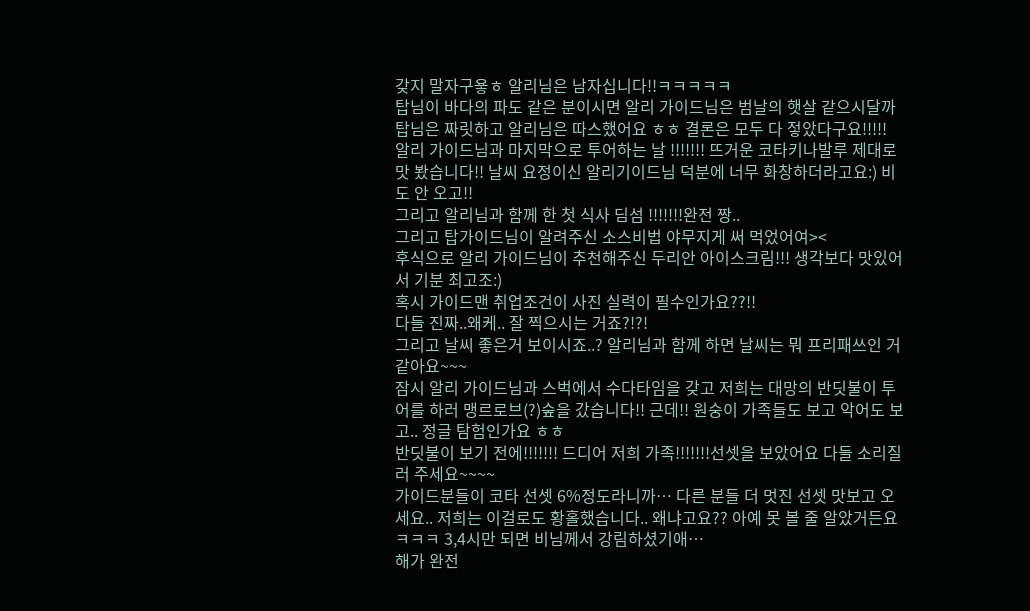갖지 말자구욯ㅎ 알리님은 남자십니다!!ㅋㅋㅋㅋㅋ
탑님이 바다의 파도 같은 분이시면 알리 가이드님은 범날의 햇살 같으시달까 탑님은 짜릿하고 알리님은 따스했어요 ㅎㅎ 결론은 모두 다 젛았다구요!!!!!
알리 가이드님과 마지막으로 투어하는 날 !!!!!!! 뜨거운 코타키나발루 제대로 맛 봤습니다!! 날씨 요정이신 알리기이드님 덕분에 너무 화창하더라고요:) 비도 안 오고!!
그리고 알리님과 함께 한 첫 식사 딤섬 !!!!!!!완전 짱..
그리고 탑가이드님이 알려주신 소스비법 야무지게 써 먹었어여><
후식으로 알리 가이드님이 추천해주신 두리안 아이스크림!!! 생각보다 맛있어서 기분 최고조:)
혹시 가이드맨 취업조건이 사진 실력이 필수인가요??!!
다들 진짜..왜케.. 잘 찍으시는 거죠?!?!
그리고 날씨 좋은거 보이시죠..? 알리님과 함께 하면 날씨는 뭐 프리패쓰인 거 같아요~~~
잠시 알리 가이드님과 스벅에서 수다타임을 갖고 저희는 대망의 반딧불이 투어를 하러 맹르로브(?)숲을 갔습니다!! 근데!! 원숭이 가족들도 보고 악어도 보고.. 정글 탐험인가요 ㅎㅎ
반딧불이 보기 전에!!!!!!! 드디어 저희 가족!!!!!!!선셋을 보았어요 다들 소리질러 주세요~~~~
가이드분들이 코타 선셋 6%정도라니까… 다른 분들 더 멋진 선셋 맛보고 오세요.. 저희는 이걸로도 황홀했습니다.. 왜냐고요?? 아예 못 볼 줄 알았거든요 ㅋㅋㅋ 3,4시만 되면 비님께서 강림하셨기애…
해가 완전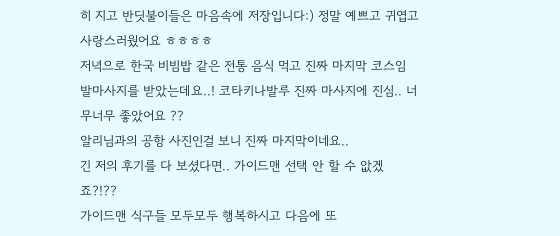히 지고 반딧불이들은 마음속에 저장입니다:) 정말 예쁘고 귀엽고 사랑스러웠어요 ㅎㅎㅎㅎ
저녁으로 한국 비빔밥 같은 전통 음식 먹고 진짜 마지막 코스임 발마사지를 받았는데요..! 코타키나발루 진짜 마사지에 진심.. 너무너무 좋았어요 ??
알리님과의 공항 사진인걸 보니 진짜 마지막이네요..
긴 저의 후기를 다 보셨다면.. 가이드맨 선택 안 할 수 앖겠죠?!??
가이드맨 식구들 모두모두 행복하시고 다음에 또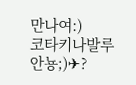만나여:)
코타키나발루 안뇽;)✈?